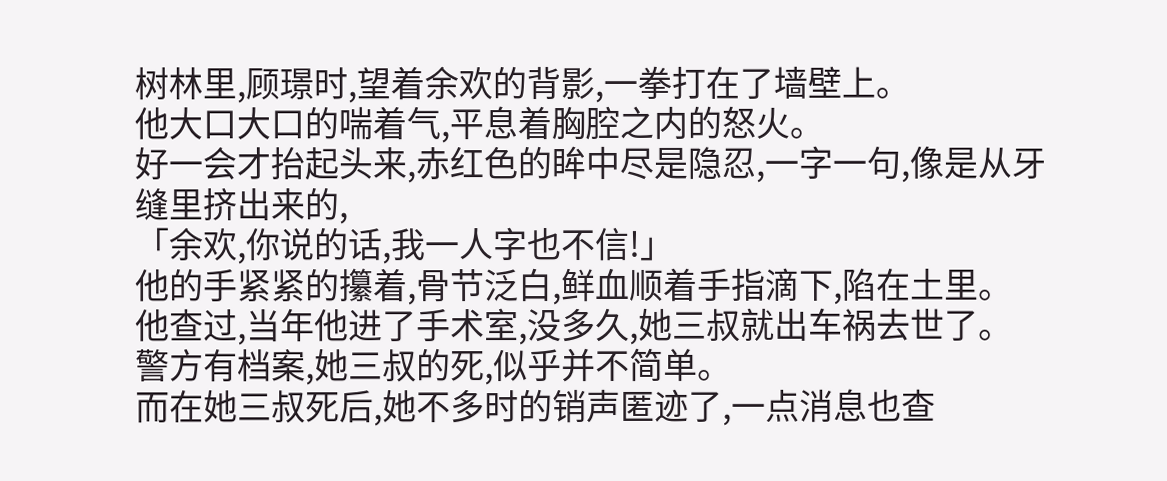树林里,顾璟时,望着余欢的背影,一拳打在了墙壁上。
他大口大口的喘着气,平息着胸腔之内的怒火。
好一会才抬起头来,赤红色的眸中尽是隐忍,一字一句,像是从牙缝里挤出来的,
「余欢,你说的话,我一人字也不信!」
他的手紧紧的攥着,骨节泛白,鲜血顺着手指滴下,陷在土里。
他查过,当年他进了手术室,没多久,她三叔就出车祸去世了。
警方有档案,她三叔的死,似乎并不简单。
而在她三叔死后,她不多时的销声匿迹了,一点消息也查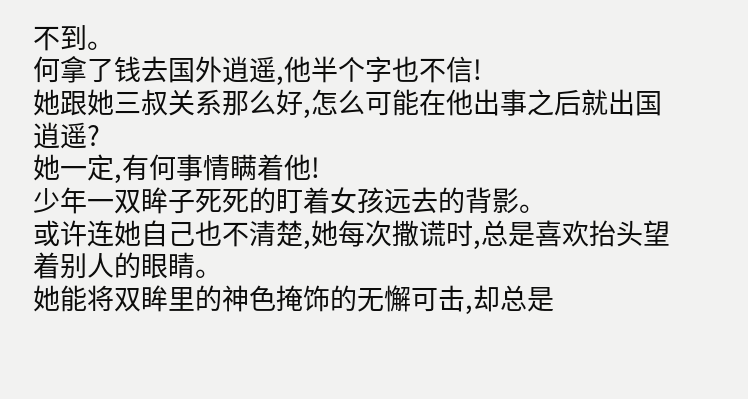不到。
何拿了钱去国外逍遥,他半个字也不信!
她跟她三叔关系那么好,怎么可能在他出事之后就出国逍遥?
她一定,有何事情瞒着他!
少年一双眸子死死的盯着女孩远去的背影。
或许连她自己也不清楚,她每次撒谎时,总是喜欢抬头望着别人的眼睛。
她能将双眸里的神色掩饰的无懈可击,却总是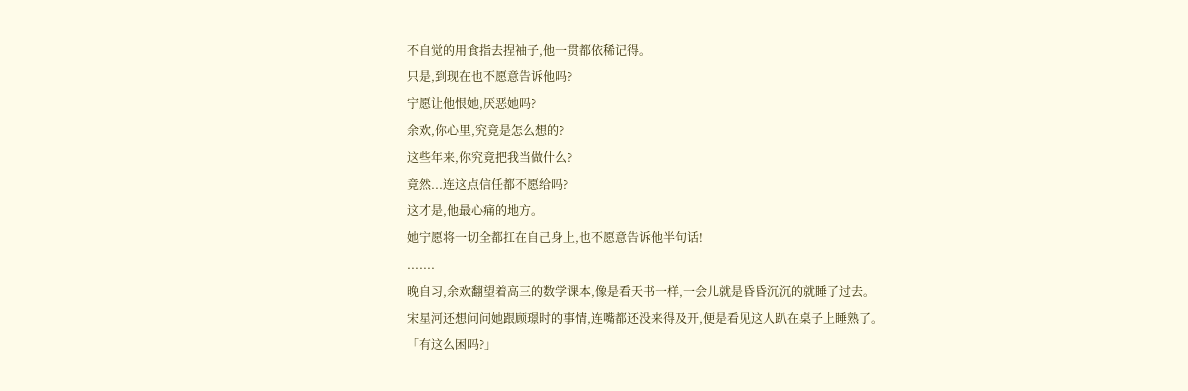不自觉的用食指去捏袖子,他一贯都依稀记得。
只是,到现在也不愿意告诉他吗?
宁愿让他恨她,厌恶她吗?
余欢,你心里,究竟是怎么想的?
这些年来,你究竟把我当做什么?
竟然...连这点信任都不愿给吗?
这才是,他最心痛的地方。
她宁愿将一切全都扛在自己身上,也不愿意告诉他半句话!
.......
晚自习,余欢翻望着高三的数学课本,像是看天书一样,一会儿就是昏昏沉沉的就睡了过去。
宋星河还想问问她跟顾璟时的事情,连嘴都还没来得及开,便是看见这人趴在桌子上睡熟了。
「有这么困吗?」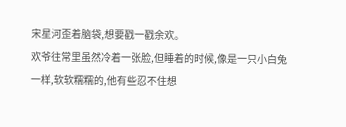宋星河歪着脑袋,想要戳一戳余欢。
欢爷往常里虽然冷着一张脸,但睡着的时候,像是一只小白兔一样,软软糯糯的,他有些忍不住想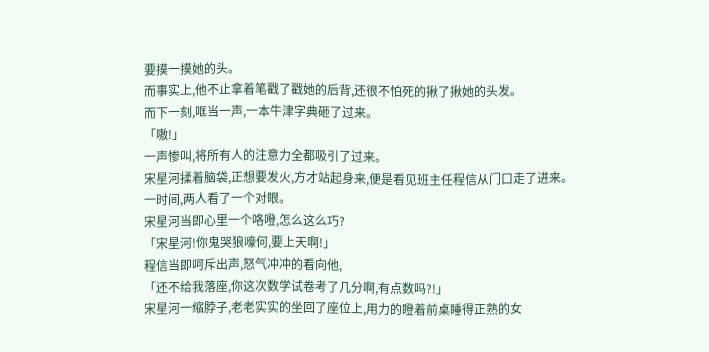要摸一摸她的头。
而事实上,他不止拿着笔戳了戳她的后背,还很不怕死的揪了揪她的头发。
而下一刻,哐当一声,一本牛津字典砸了过来。
「嗷!」
一声惨叫,将所有人的注意力全都吸引了过来。
宋星河揉着脑袋,正想要发火,方才站起身来,便是看见班主任程信从门口走了进来。
一时间,两人看了一个对眼。
宋星河当即心里一个咯噔,怎么这么巧?
「宋星河!你鬼哭狼嚎何,要上天啊!」
程信当即呵斥出声,怒气冲冲的看向他,
「还不给我落座,你这次数学试卷考了几分啊,有点数吗?!」
宋星河一缩脖子,老老实实的坐回了座位上,用力的瞪着前桌睡得正熟的女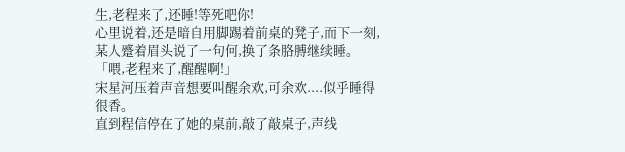生,老程来了,还睡!等死吧你!
心里说着,还是暗自用脚踢着前桌的凳子,而下一刻,某人蹙着眉头说了一句何,换了条胳膊继续睡。
「喂,老程来了,醒醒啊!」
宋星河压着声音想要叫醒余欢,可余欢....似乎睡得很香。
直到程信停在了她的桌前,敲了敲桌子,声线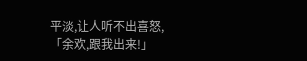平淡,让人听不出喜怒,
「余欢,跟我出来!」